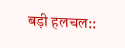बड़ी हलचल::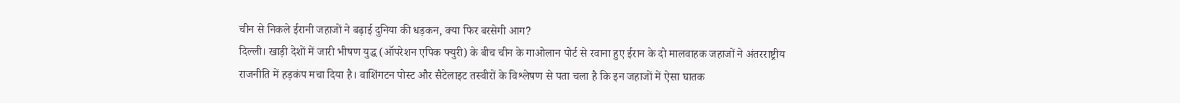चीन से निकले ईरानी जहाजों ने बढ़ाई दुनिया की धड़कन, क्या फिर बरसेगी आग?
दिल्ली। खाड़ी देशों में जारी भीषण युद्ध (ऑपरेशन एपिक फ्युरी) के बीच चीन के गाओलान पोर्ट से रवाना हुए ईरान के दो मालवाहक जहाजों ने अंतरराष्ट्रीय राजनीति में हड़कंप मचा दिया है। वाशिंगटन पोस्ट और सैटेलाइट तस्वीरों के विश्लेषण से पता चला है कि इन जहाजों में ऐसा घातक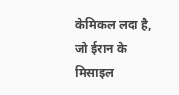केमिकल लदा है, जो ईरान के मिसाइल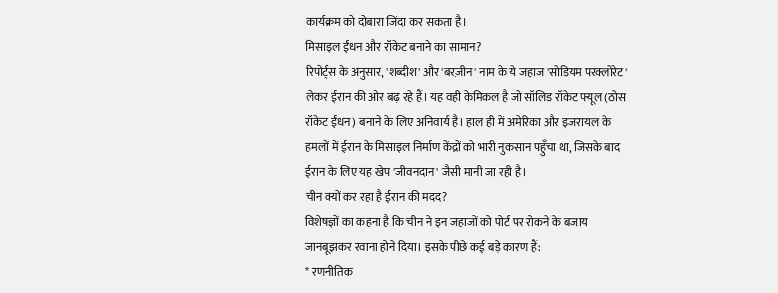कार्यक्रम को दोबारा जिंदा कर सकता है।
मिसाइल ईंधन और रॉकेट बनाने का सामान?
रिपोर्ट्स के अनुसार, 'शब्दीश' और 'बरज़ीन' नाम के ये जहाज 'सोडियम परक्लोरेट' लेकर ईरान की ओर बढ़ रहे हैं। यह वही केमिकल है जो सॉलिड रॉकेट फ्यूल (ठोस रॉकेट ईंधन) बनाने के लिए अनिवार्य है। हाल ही में अमेरिका और इजरायल के हमलों में ईरान के मिसाइल निर्माण केंद्रों को भारी नुकसान पहुँचा था, जिसके बाद ईरान के लिए यह खेप 'जीवनदान' जैसी मानी जा रही है।
चीन क्यों कर रहा है ईरान की मदद?
विशेषज्ञों का कहना है कि चीन ने इन जहाजों को पोर्ट पर रोकने के बजाय जानबूझकर रवाना होने दिया। इसके पीछे कई बड़े कारण हैं:
* रणनीतिक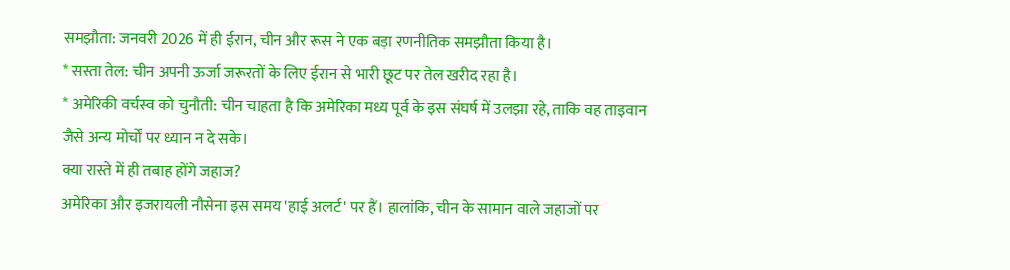समझौता: जनवरी 2026 में ही ईरान, चीन और रूस ने एक बड़ा रणनीतिक समझौता किया है।
* सस्ता तेल: चीन अपनी ऊर्जा जरूरतों के लिए ईरान से भारी छूट पर तेल खरीद रहा है।
* अमेरिकी वर्चस्व को चुनौती: चीन चाहता है कि अमेरिका मध्य पूर्व के इस संघर्ष में उलझा रहे, ताकि वह ताइवान जैसे अन्य मोर्चों पर ध्यान न दे सके।
क्या रास्ते में ही तबाह होंगे जहाज?
अमेरिका और इजरायली नौसेना इस समय 'हाई अलर्ट' पर हैं। हालांकि, चीन के सामान वाले जहाजों पर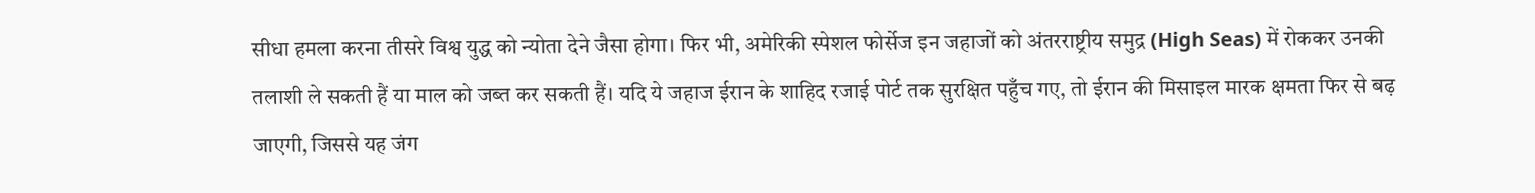सीधा हमला करना तीसरे विश्व युद्ध को न्योता देने जैसा होगा। फिर भी, अमेरिकी स्पेशल फोर्सेज इन जहाजों को अंतरराष्ट्रीय समुद्र (High Seas) में रोककर उनकी तलाशी ले सकती हैं या माल को जब्त कर सकती हैं। यदि ये जहाज ईरान के शाहिद रजाई पोर्ट तक सुरक्षित पहुँच गए, तो ईरान की मिसाइल मारक क्षमता फिर से बढ़ जाएगी, जिससे यह जंग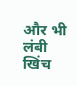और भी लंबी खिंच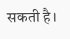सकती है।